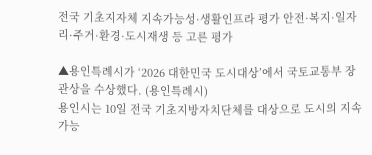전국 기초지자체 지속가능성·생활인프라 평가 안전·복지·일자리·주거·환경·도시재생 등 고른 평가

▲용인특례시가 ‘2026 대한민국 도시대상’에서 국토교통부 장관상을 수상했다. (용인특례시)
용인시는 10일 전국 기초지방자치단체를 대상으로 도시의 지속가능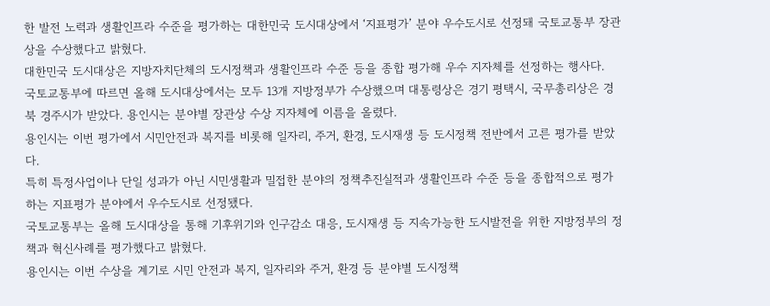한 발전 노력과 생활인프라 수준을 평가하는 대한민국 도시대상에서 ‘지표평가’ 분야 우수도시로 선정돼 국토교통부 장관상을 수상했다고 밝혔다.
대한민국 도시대상은 지방자치단체의 도시정책과 생활인프라 수준 등을 종합 평가해 우수 지자체를 선정하는 행사다.
국토교통부에 따르면 올해 도시대상에서는 모두 13개 지방정부가 수상했으며 대통령상은 경기 평택시, 국무총리상은 경북 경주시가 받았다. 용인시는 분야별 장관상 수상 지자체에 이름을 올렸다.
용인시는 이번 평가에서 시민안전과 복지를 비롯해 일자리, 주거, 환경, 도시재생 등 도시정책 전반에서 고른 평가를 받았다.
특히 특정사업이나 단일 성과가 아닌 시민생활과 밀접한 분야의 정책추진실적과 생활인프라 수준 등을 종합적으로 평가하는 지표평가 분야에서 우수도시로 선정됐다.
국토교통부는 올해 도시대상을 통해 기후위기와 인구감소 대응, 도시재생 등 지속가능한 도시발전을 위한 지방정부의 정책과 혁신사례를 평가했다고 밝혔다.
용인시는 이번 수상을 계기로 시민 안전과 복지, 일자리와 주거, 환경 등 분야별 도시정책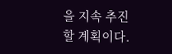을 지속 추진할 계획이다.